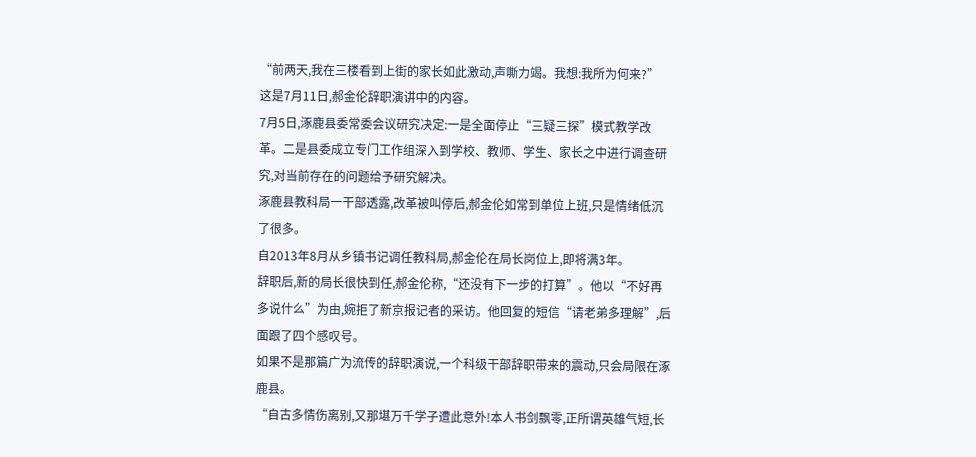“前两天,我在三楼看到上街的家长如此激动,声嘶力竭。我想:我所为何来?”
这是7月11日,郝金伦辞职演讲中的内容。
7月5日,涿鹿县委常委会议研究决定:一是全面停止“三疑三探”模式教学改革。二是县委成立专门工作组深入到学校、教师、学生、家长之中进行调查研究,对当前存在的问题给予研究解决。
涿鹿县教科局一干部透露,改革被叫停后,郝金伦如常到单位上班,只是情绪低沉了很多。
自2013年8月从乡镇书记调任教科局,郝金伦在局长岗位上,即将满3年。
辞职后,新的局长很快到任,郝金伦称,“还没有下一步的打算”。他以“不好再多说什么”为由,婉拒了新京报记者的采访。他回复的短信“请老弟多理解”,后面跟了四个感叹号。
如果不是那篇广为流传的辞职演说,一个科级干部辞职带来的震动,只会局限在涿鹿县。
“自古多情伤离别,又那堪万千学子遭此意外!本人书剑飘零,正所谓英雄气短,长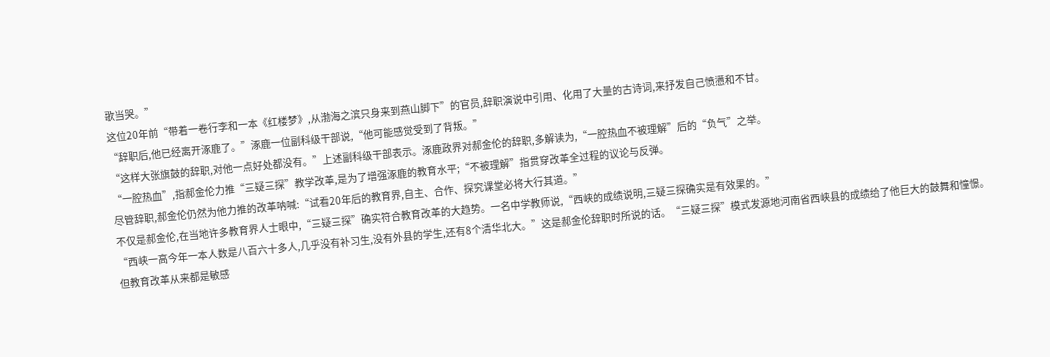歌当哭。”
这位20年前“带着一卷行李和一本《红楼梦》,从渤海之滨只身来到燕山脚下”的官员,辞职演说中引用、化用了大量的古诗词,来抒发自己愤懑和不甘。
“辞职后,他已经离开涿鹿了。”涿鹿一位副科级干部说,“他可能感觉受到了背叛。”
“这样大张旗鼓的辞职,对他一点好处都没有。”上述副科级干部表示。涿鹿政界对郝金伦的辞职,多解读为,“一腔热血不被理解”后的“负气”之举。
“一腔热血”,指郝金伦力推“三疑三探”教学改革,是为了增强涿鹿的教育水平;“不被理解”指贯穿改革全过程的议论与反弹。
尽管辞职,郝金伦仍然为他力推的改革呐喊:“试看20年后的教育界,自主、合作、探究课堂必将大行其道。”
不仅是郝金伦,在当地许多教育界人士眼中,“三疑三探”确实符合教育改革的大趋势。一名中学教师说,“西峡的成绩说明,三疑三探确实是有效果的。”
“西峡一高今年一本人数是八百六十多人,几乎没有补习生,没有外县的学生,还有8个清华北大。”这是郝金伦辞职时所说的话。“三疑三探”模式发源地河南省西峡县的成绩给了他巨大的鼓舞和憧憬。
但教育改革从来都是敏感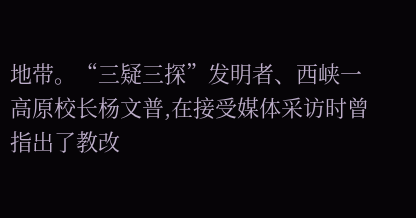地带。“三疑三探”发明者、西峡一高原校长杨文普,在接受媒体采访时曾指出了教改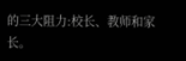的三大阻力:校长、教师和家长。